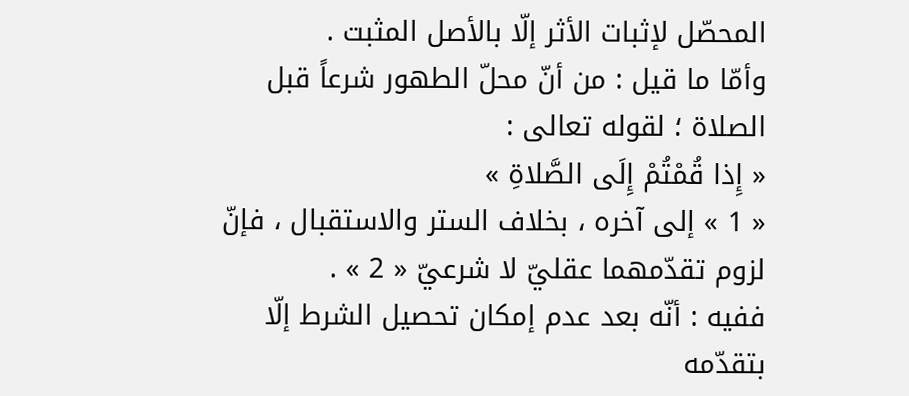المحصّل لإثبات الأثر إلّا بالأصل المثبت .
وأمّا ما قيل : من أنّ محلّ الطهور شرعاً قبل الصلاة ؛ لقوله تعالى :
« إِذا قُمْتُمْ إِلَى الصَّلاةِ »
« 1 » إلى آخره ، بخلاف الستر والاستقبال ، فإنّ لزوم تقدّمهما عقليّ لا شرعيّ « 2 » .
ففيه : أنّه بعد عدم إمكان تحصيل الشرط إلّا بتقدّمه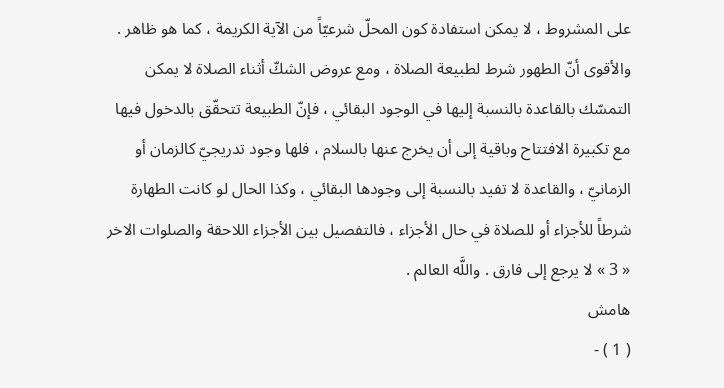على المشروط ، لا يمكن استفادة كون المحلّ شرعيّاً من الآية الكريمة ، كما هو ظاهر .
والأقوى أنّ الطهور شرط لطبيعة الصلاة ، ومع عروض الشكّ أثناء الصلاة لا يمكن التمسّك بالقاعدة بالنسبة إليها في الوجود البقائي ، فإنّ الطبيعة تتحقّق بالدخول فيها مع تكبيرة الافتتاح وباقية إلى أن يخرج عنها بالسلام ، فلها وجود تدريجيّ كالزمان أو الزمانيّ ، والقاعدة لا تفيد بالنسبة إلى وجودها البقائي ، وكذا الحال لو كانت الطهارة شرطاً للأجزاء أو للصلاة في حال الأجزاء ، فالتفصيل بين الأجزاء اللاحقة والصلوات الاخر « 3 » لا يرجع إلى فارق . واللَّه العالم .
هامش
( 1 ) -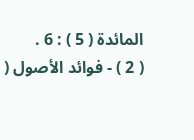المائدة ( 5 ) : 6 .
( 2 ) - فوائد الأصول (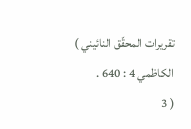تقريرات المحقّق النائيني ) الكاظمي 4 : 640 .
( 3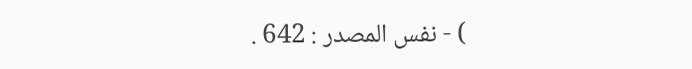) - نفس المصدر : 642 .